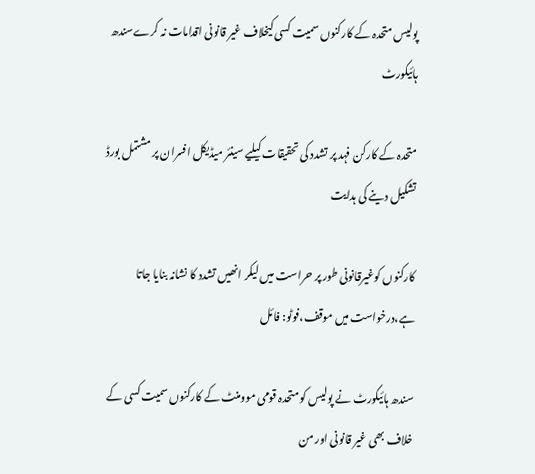پولیس متحدہ کے کارکنوں سمیت کسی کیخلاف غیر قانونی اقدامات نہ کرےسندھ ہائیکورٹ

متحدہ کے کارکن فہد پر تشدد کی تحقیقات کیلیے سینئر میڈیکل افسران پر مشتمل بورڈ تشکیل دینے کی ہدایت

کارکنوں کوغیرقانونی طور پر حراست میں لیکر انھیں تشدد کا نشانہ بنایا جاتا ہے،درخواست میں موقف،فوٹو: فائل

سندھ ہائیکورٹ نے پولیس کو متحدہ قومی موومنٹ کے کارکنوں سمیت کسی کے خلاف بھی غیر قانونی اور من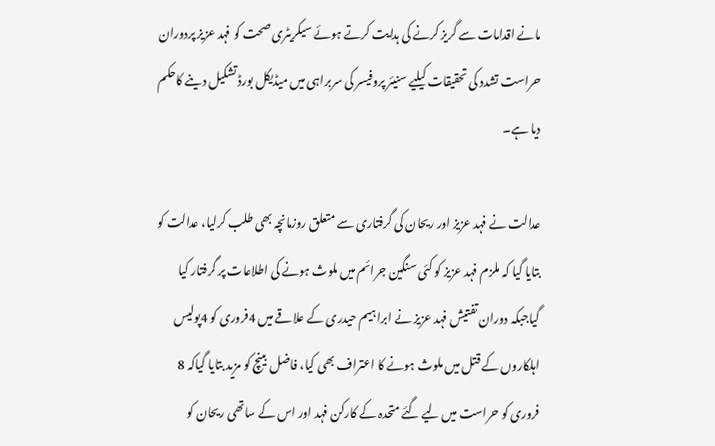مانے اقدامات سے گریز کرنے کی ہدایت کرتے ہوئے سیکریٹری صحت کو فہد عزیز پردوران حراست تشدد کی تحقیقات کیلیے سنیئر پروفیسر کی سربراہی میں میڈیکل بورڈ تشکیل دینے کاحکم دیا ہے۔

عدالت نے فہد عزیز اور ریحان کی گرفتاری سے متعلق روزمانچہ بھی طلب کرلیا، عدالت کو بتایا گیا کہ ملزم فہد عزیز کو کئی سنگین جرائم میں ملوث ہونے کی اطلاعات پر گرفتار کیا گیاجبکہ دوران تفتیش فہد عزیز نے ابراہیم حیدری کے علاقے میں 4فروری کو 4پولیس اہلکاروں کے قتل میں ملوث ہونے کا اعتراف بھی کیا، فاضل بینچ کو مزید بتایا گیاکہ 8 فروری کو حراست میں لیے گئے متحدہ کے کارکن فہد اور اس کے ساتھی ریحان کو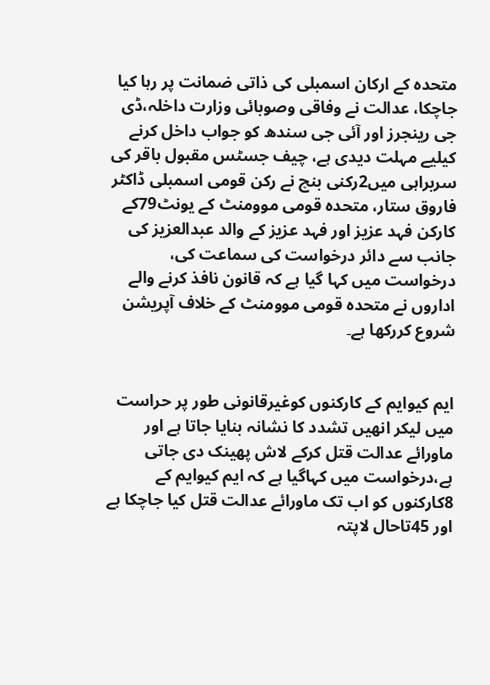متحدہ کے ارکان اسمبلی کی ذاتی ضمانت پر رہا کیا جاچکا، عدالت نے وفاقی وصوبائی وزارت داخلہ،ڈی جی رینجرز اور آئی جی سندھ کو جواب داخل کرنے کیلیے مہلت دیدی ہے، چیف جسٹس مقبول باقر کی سربراہی میں2رکنی بنچ نے رکن قومی اسمبلی ڈاکٹر فاروق ستار، متحدہ قومی موومنٹ کے یونٹ79کے کارکن فہد عزیز اور فہد عزیز کے والد عبدالعزیز کی جانب سے دائر درخواست کی سماعت کی، درخواست میں کہا گیا ہے کہ قانون نافذ کرنے والے اداروں نے متحدہ قومی موومنٹ کے خلاف آپریشن شروع کررکھا ہے۔


ایم کیوایم کے کارکنوں کوغیرقانونی طور پر حراست میں لیکر انھیں تشدد کا نشانہ بنایا جاتا ہے اور ماورائے عدالت قتل کرکے لاش پھینک دی جاتی ہے،درخواست میں کہاگیا ہے کہ ایم کیوایم کے 8کارکنوں کو اب تک ماورائے عدالت قتل کیا جاچکا ہے اور 45تاحال لاپتہ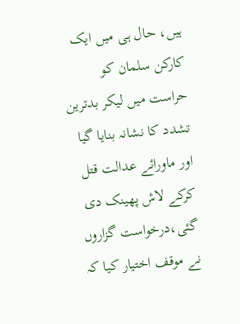ہیں، حال ہی میں ایک کارکن سلمان کو حراست میں لیکر بدترین تشدد کا نشانہ بنایا گیا اور ماورائے عدالت قتل کرکے لاش پھینک دی گئی،درخواست گزاروں نے موقف اختیار کیا کہ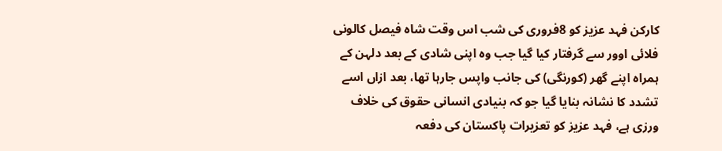کارکن فہد عزیز کو 8فروری کی شب اس وقت شاہ فیصل کالونی فلائی اوور سے گرفتار کیا گیا جب وہ اپنی شادی کے بعد دلہن کے ہمراہ اپنے گھر (کورنگی) کی جانب واپس جارہا تھا، بعد ازاں اسے تشدد کا نشانہ بنایا گیا جو کہ بنیادی انسانی حقوق کی خلاف ورزی ہے، فہد عزیز کو تعزیرات پاکستان کی دفعہ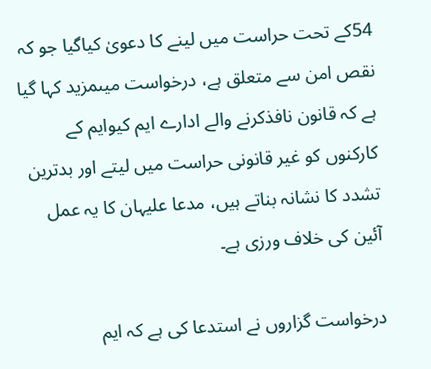54کے تحت حراست میں لینے کا دعویٰ کیاگیا جو کہ نقص امن سے متعلق ہے، درخواست میںمزید کہا گیا ہے کہ قانون نافذکرنے والے ادارے ایم کیوایم کے کارکنوں کو غیر قانونی حراست میں لیتے اور بدترین تشدد کا نشانہ بناتے ہیں، مدعا علیہان کا یہ عمل آئین کی خلاف ورزی ہے۔

درخواست گزاروں نے استدعا کی ہے کہ ایم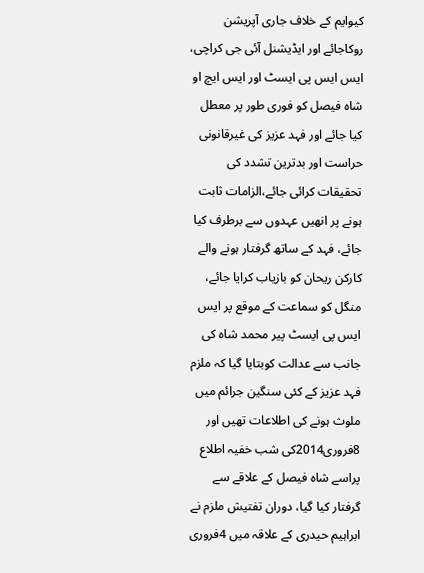کیوایم کے خلاف جاری آپریشن روکاجائے اور ایڈیشنل آئی جی کراچی، ایس ایس پی ایسٹ اور ایس ایچ او شاہ فیصل کو فوری طور پر معطل کیا جائے اور فہد عزیز کی غیرقانونی حراست اور بدترین تشدد کی تحقیقات کرائی جائے،الزامات ثابت ہونے پر انھیں عہدوں سے برطرف کیا جائے، فہد کے ساتھ گرفتار ہونے والے کارکن ریحان کو بازیاب کرایا جائے، منگل کو سماعت کے موقع پر ایس ایس پی ایسٹ پیر محمد شاہ کی جانب سے عدالت کوبتایا گیا کہ ملزم فہد عزیز کے کئی سنگین جرائم میں ملوث ہونے کی اطلاعات تھیں اور 8فروری2014کی شب خفیہ اطلاع پراسے شاہ فیصل کے علاقے سے گرفتار کیا گیا، دوران تفتیش ملزم نے ابراہیم حیدری کے علاقہ میں 4فروری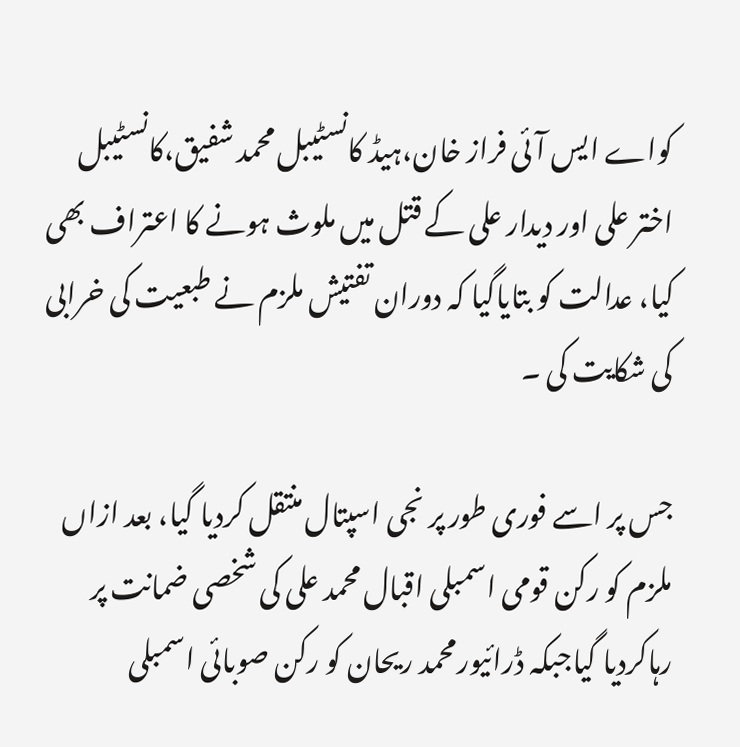کواے ایس آئی فراز خان،ہیڈ کانسٹیبل محمد شفیق،کانسٹیبل اختر علی اور دیدار علی کے قتل میں ملوث ہونے کا اعتراف بھی کیا، عدالت کو بتایاگیا کہ دوران تفتیش ملزم نے طبعیت کی خرابی کی شکایت کی ۔

جس پر اسے فوری طور پر نجی اسپتال منتقل کردیا گیا، بعد ازاں ملزم کو رکن قومی اسمبلی اقبال محمد علی کی شخصی ضمانت پر رہاکردیا گیاجبکہ ڈرائیورمحمد ریحان کو رکن صوبائی اسمبلی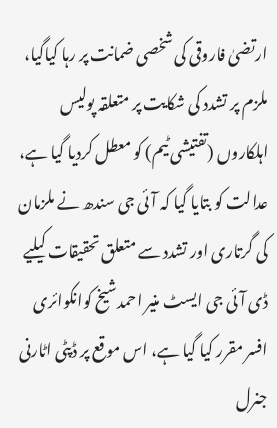ارتضیٰ فاروقی کی شخصی ضمانت پر رہا کیاگیا، ملزم پر تشدد کی شکایت پر متعلقہ پولیس اہلکاروں (تفتیشی ٹیم) کو معطل کردیا گیا ہے، عدالت کو بتایا گیا کہ آئی جی سندھ نے ملزمان کی گرتاری اور تشدد سے متعلق تحقیقات کیلیے ڈی آئی جی ایسٹ منیر احمدشیخ کوانکوائری افسر مقرر کیا گیا ہے، اس موقع پر ڈپٹی اٹارنی جنرل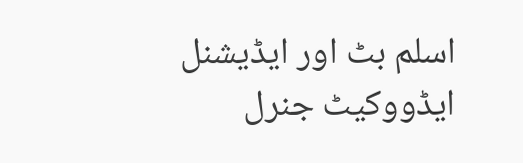اسلم بٹ اور ایڈیشنل ایڈووکیٹ جنرل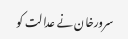سرورخان نے عدالت کو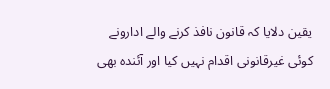یقین دلایا کہ قانون نافذ کرنے والے ادارونے کوئی غیرقانونی اقدام نہیں کیا اور آئندہ بھی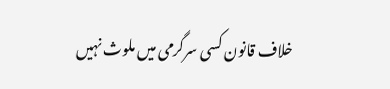خلاف قانون کسی سرگرمی میں ملوث نہیں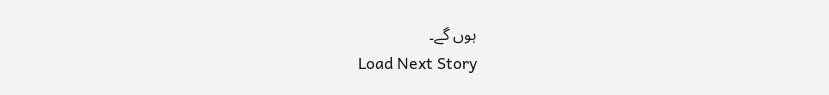ہوں گے۔
Load Next Story